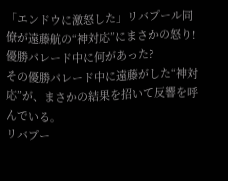「エンドウに激怒した」リバプール同僚が遠藤航の“神対応”にまさかの怒り!優勝パレード中に何があった?
その優勝パレード中に遠藤がした“神対応”が、まさかの結果を招いて反響を呼んでいる。
リバプー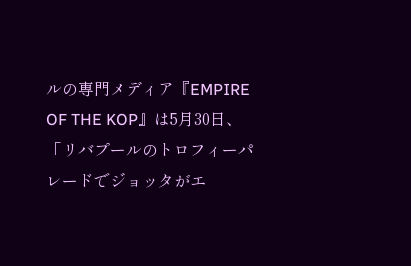ルの専門メディア『EMPIRE OF THE KOP』は5月30日、「リバプールのトロフィーパレードでジョッタがエ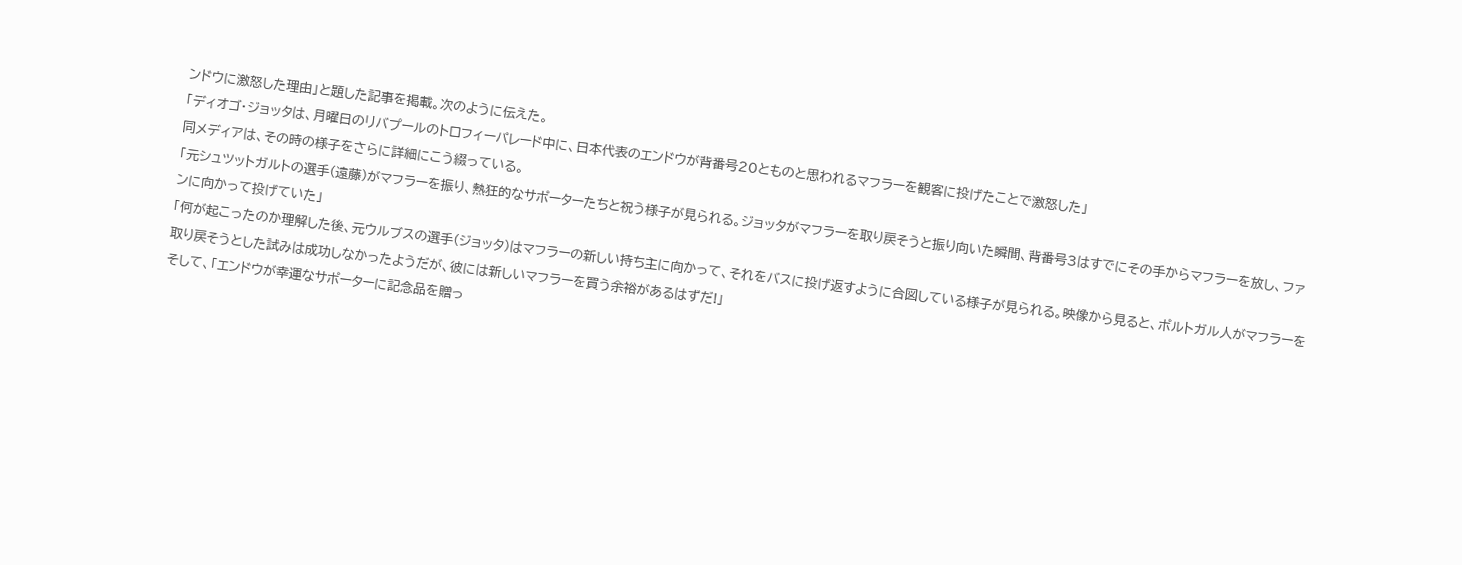ンドウに激怒した理由」と題した記事を掲載。次のように伝えた。
「ディオゴ・ジョッタは、月曜日のリバプールのトロフィーパレード中に、日本代表のエンドウが背番号20とものと思われるマフラーを観客に投げたことで激怒した」
同メディアは、その時の様子をさらに詳細にこう綴っている。
「元シュツットガルトの選手(遠藤)がマフラーを振り、熱狂的なサポーターたちと祝う様子が見られる。ジョッタがマフラーを取り戻そうと振り向いた瞬間、背番号3はすでにその手からマフラーを放し、ファンに向かって投げていた」
「何が起こったのか理解した後、元ウルブスの選手(ジョッタ)はマフラーの新しい持ち主に向かって、それをバスに投げ返すように合図している様子が見られる。映像から見ると、ポルトガル人がマフラーを取り戻そうとした試みは成功しなかったようだが、彼には新しいマフラーを買う余裕があるはずだ!」
そして、「エンドウが幸運なサポーターに記念品を贈っ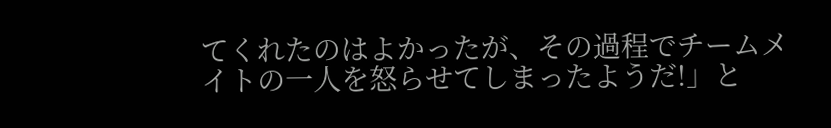てくれたのはよかったが、その過程でチームメイトの一人を怒らせてしまったようだ!」と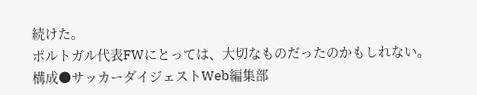続けた。
ポルトガル代表FWにとっては、大切なものだったのかもしれない。
構成●サッカーダイジェストWeb編集部